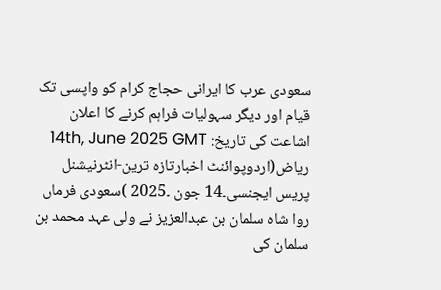سعودی عرب کا ایرانی حجاج کرام کو واپسی تک قیام اور دیگر سہولیات فراہم کرنے کا اعلان
اشاعت کی تاریخ: 14th, June 2025 GMT
ریاض(اردوپوائنٹ اخبارتازہ ترین-انٹرنیشنل پریس ایجنسی۔14 جون ۔2025 )سعودی فرماں روا شاہ سلمان بن عبدالعزیز نے ولی عہد محمد بن سلمان کی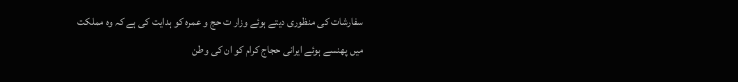سفارشات کی منظوری دیتے ہوئے وزار ت حج و عمرہ کو ہدایت کی ہے کہ وہ مملکت میں پھنسے ہوئے ایرانی حجاج کرام کو ان کی وطن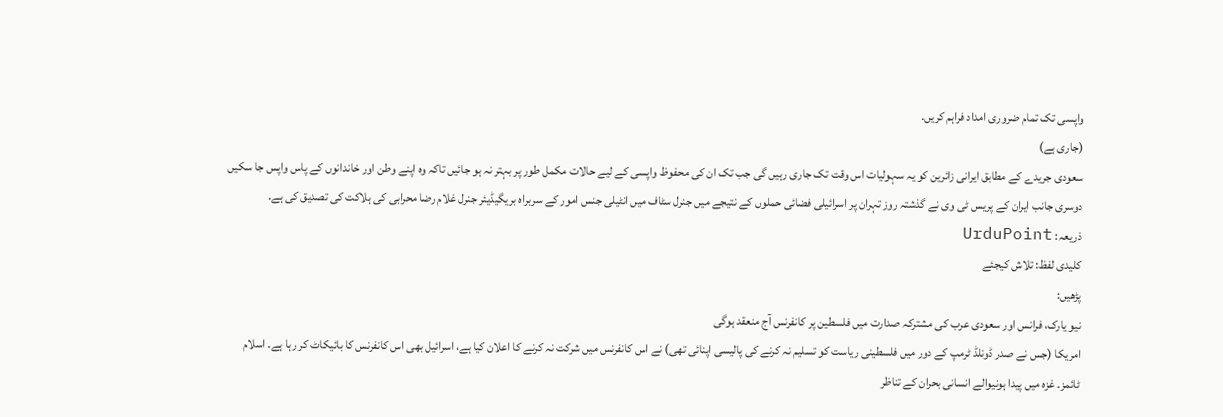واپسی تک تمام ضروری امداد فراہم کریں.
(جاری ہے)
سعودی جریدے کے مطابق ایرانی زائرین کو یہ سہولیات اس وقت تک جاری رہیں گی جب تک ان کی محفوظ واپسی کے لیے حالات مکمل طور پر بہتر نہ ہو جائیں تاکہ وہ اپنے وطن اور خاندانوں کے پاس واپس جا سکیں دوسری جانب ایران کے پریس ٹی وی نے گذشتہ روز تہران پر اسرائیلی فضائی حملوں کے نتیجے میں جنرل سٹاف میں انٹیلی جنس امور کے سربراہ بریگیڈیئر جنرل غلام رضا محرابی کی ہلاکت کی تصدیق کی ہے.
ذریعہ: UrduPoint
کلیدی لفظ: تلاش کیجئے
پڑھیں:
نیو یارک، فرانس اور سعودی عرب کی مشترکہ صدارت میں فلسطین پر کانفرنس آج منعقد ہوگی
امریکا (جس نے صدر ڈونلڈ ٹرمپ کے دور میں فلسطینی ریاست کو تسلیم نہ کرنے کی پالیسی اپنائی تھی) نے اس کانفرنس میں شرکت نہ کرنے کا اعلان کیا ہے، اسرائیل بھی اس کانفرنس کا بائیکاٹ کر رہا ہے۔ اسلام ٹائمز۔ غزہ میں پیدا ہونیوالے انسانی بحران کے تناظر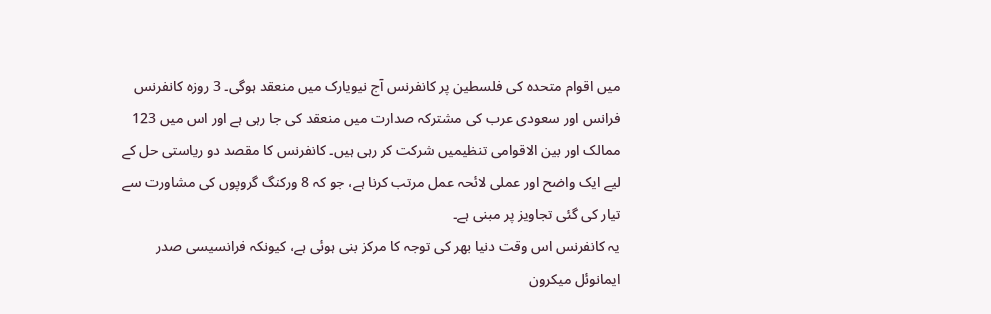میں اقوام متحدہ کی فلسطین پر کانفرنس آج نیویارک میں منعقد ہوگی۔ 3 روزہ کانفرنس فرانس اور سعودی عرب کی مشترکہ صدارت میں منعقد کی جا رہی ہے اور اس میں 123 ممالک اور بین الاقوامی تنظیمیں شرکت کر رہی ہیں۔ کانفرنس کا مقصد دو ریاستی حل کے لیے ایک واضح اور عملی لائحہ عمل مرتب کرنا ہے، جو کہ 8 ورکنگ گروپوں کی مشاورت سے تیار کی گئی تجاویز پر مبنی ہے۔
یہ کانفرنس اس وقت دنیا بھر کی توجہ کا مرکز بنی ہوئی ہے، کیونکہ فرانسیسی صدر ایمانوئل میکرون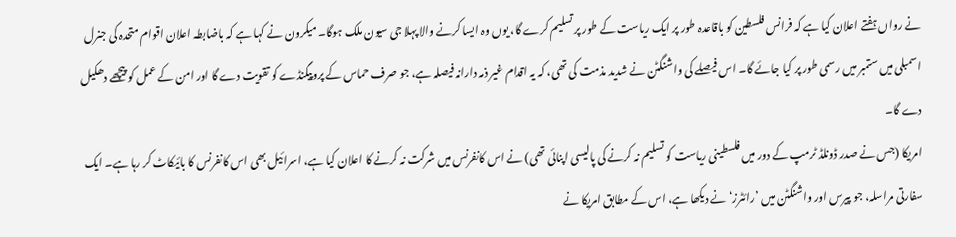نے رواں ہفتے اعلان کیا ہے کہ فرانس فلسطین کو باقاعدہ طور پر ایک ریاست کے طور پر تسلیم کرے گا، یوں وہ ایسا کرنے والا پہلا جی سیون ملک ہوگا۔ میکرون نے کہا ہے کہ باضابطہ اعلان اقوام متحدہ کی جنرل اسمبلی میں ستمبر میں رسمی طور پر کیا جائے گا۔ اس فیصلے کی واشنگٹن نے شدید مذمت کی تھی، کہ یہ اقدام غیر ذمہ دارانہ فیصلہ ہے، جو صرف حماس کے پروپیگنڈے کو تقویت دے گا اور امن کے عمل کو پیچھے دھکیل دے گا۔
امریکا (جس نے صدر ڈونلڈ ٹرمپ کے دور میں فلسطینی ریاست کو تسلیم نہ کرنے کی پالیسی اپنائی تھی) نے اس کانفرنس میں شرکت نہ کرنے کا اعلان کیا ہے، اسرائیل بھی اس کانفرنس کا بائیکاٹ کر رہا ہے۔ ایک سفارتی مراسلہ، جو پیرس اور واشنگٹن میں ’رائٹرز‘ نے دیکھا ہے، اس کے مطابق امریکا نے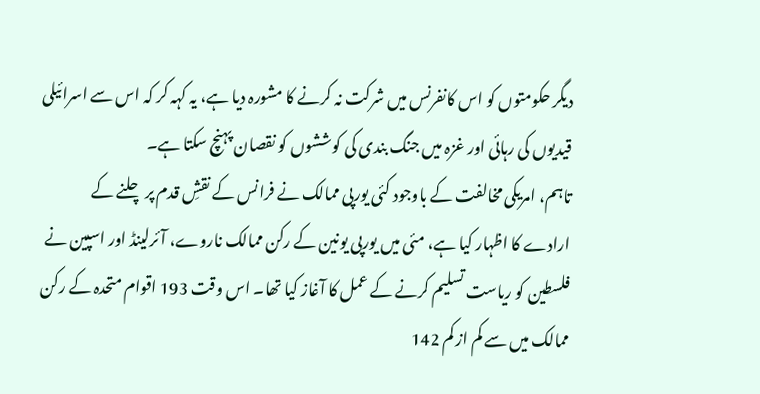دیگر حکومتوں کو اس کانفرنس میں شرکت نہ کرنے کا مشورہ دیا ہے، یہ کہہ کر کہ اس سے اسرائیلی قیدیوں کی رہائی اور غزہ میں جنگ بندی کی کوششوں کو نقصان پہنچ سکتا ہے۔
تاہم، امریکی مخالفت کے باوجود کئی یورپی ممالک نے فرانس کے نقشِ قدم پر چلنے کے ارادے کا اظہار کیا ہے، مئی میں یورپی یونین کے رکن ممالک ناروے، آئرلینڈ اور اسپین نے فلسطین کو ریاست تسلیم کرنے کے عمل کا آغاز کیا تھا۔ اس وقت 193 اقوام متحدہ کے رکن ممالک میں سے کم از کم 142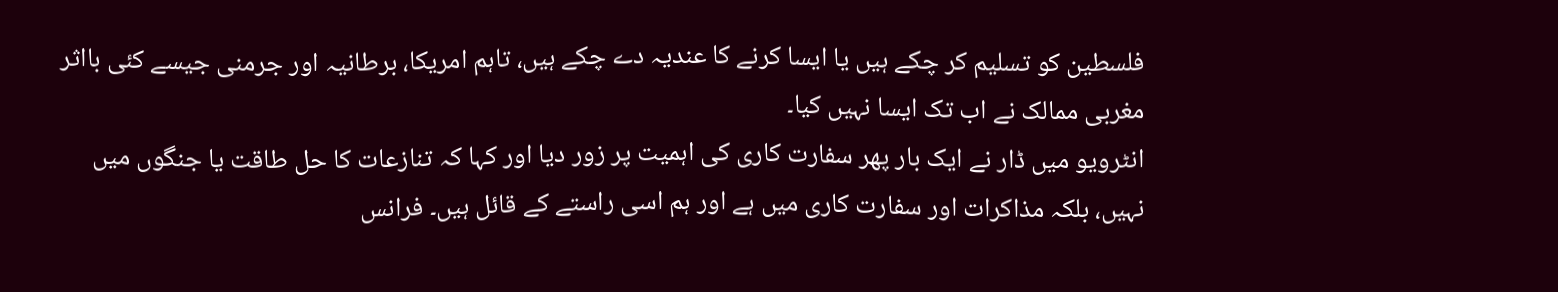فلسطین کو تسلیم کر چکے ہیں یا ایسا کرنے کا عندیہ دے چکے ہیں، تاہم امریکا، برطانیہ اور جرمنی جیسے کئی بااثر مغربی ممالک نے اب تک ایسا نہیں کیا۔
انٹرویو میں ڈار نے ایک بار پھر سفارت کاری کی اہمیت پر زور دیا اور کہا کہ تنازعات کا حل طاقت یا جنگوں میں نہیں، بلکہ مذاکرات اور سفارت کاری میں ہے اور ہم اسی راستے کے قائل ہیں۔ فرانس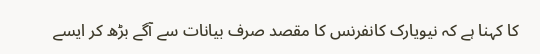کا کہنا ہے کہ نیویارک کانفرنس کا مقصد صرف بیانات سے آگے بڑھ کر ایسے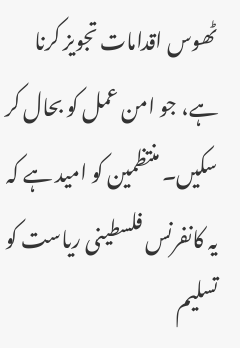ٹھوس اقدامات تجویز کرنا ہے، جو امن عمل کو بحال کر سکیں۔ منتظمین کو امید ہے کہ یہ کانفرنس فلسطینی ریاست کو تسلیم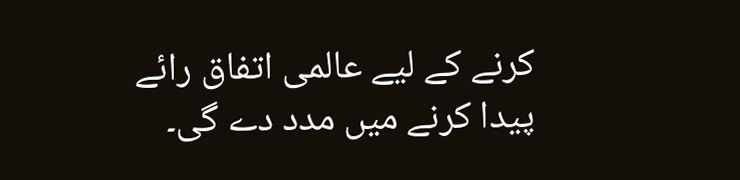کرنے کے لیے عالمی اتفاق رائے پیدا کرنے میں مدد دے گی۔